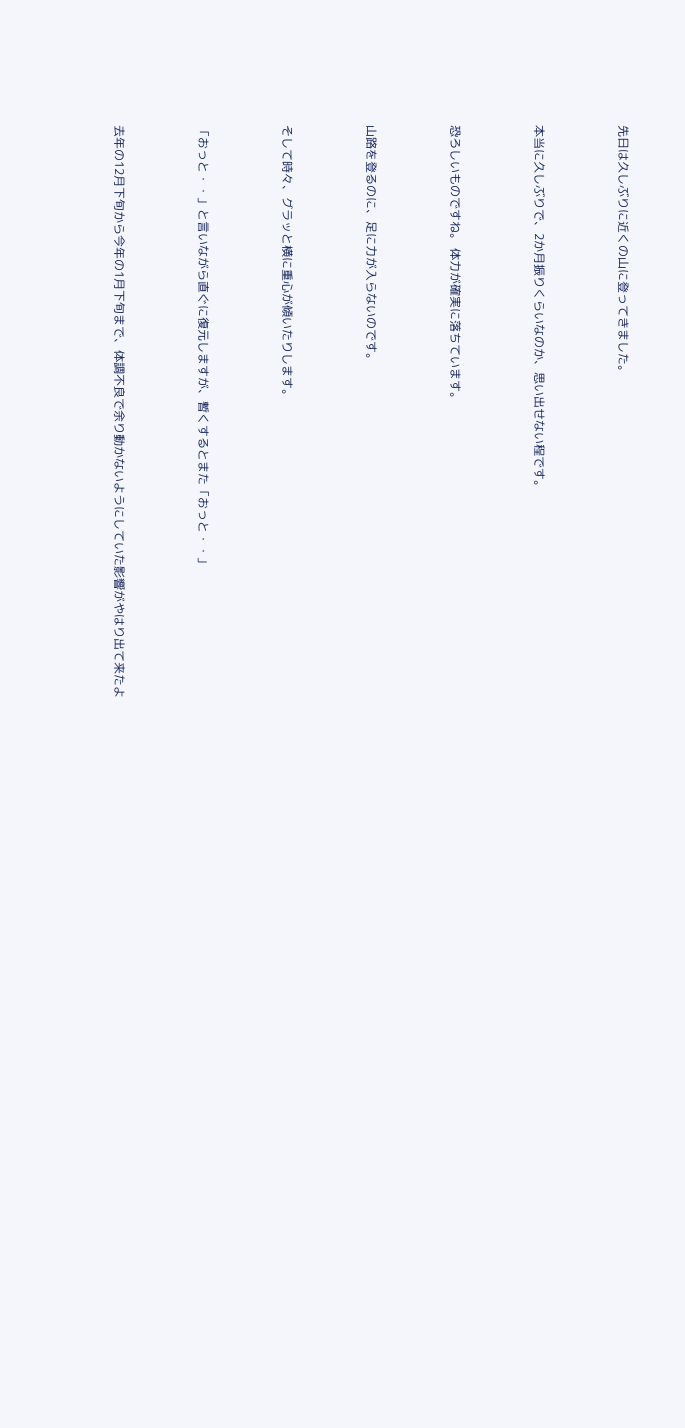先日は久しぶりに近くの山に登ってきました。



本当に久しぶりで、2か月振りくらいなのか、思い出せない程です。



恐ろしいものですね。 体力が確実に落ちています。



山路を登るのに、足に力が入らないのです。



そして時々、グラッと横に重心が傾いたりします。



「おっと・・」と言いながら直ぐに復元しますが、暫くするとまた「おっと・・」



去年の12月下旬から今年の1月下旬まで、体調不良で余り動かないようにしていた影響がやはり出て来たよ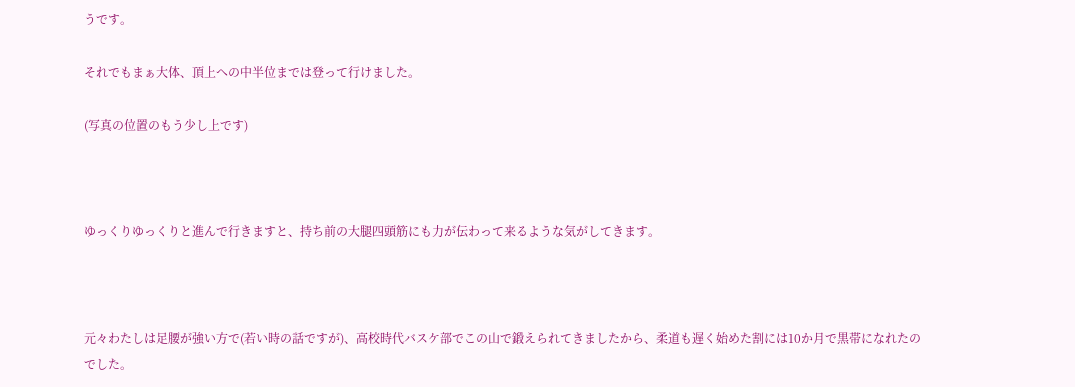うです。

それでもまぁ大体、頂上への中半位までは登って行けました。

(写真の位置のもう少し上です)



ゆっくりゆっくりと進んで行きますと、持ち前の大腿四頭筋にも力が伝わって来るような気がしてきます。



元々わたしは足腰が強い方で(若い時の話ですが)、高校時代バスケ部でこの山で鍛えられてきましたから、柔道も遅く始めた割には10か月で黒帯になれたのでした。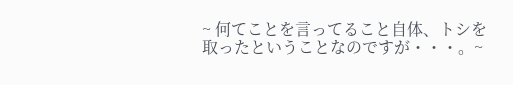~ 何てことを言ってること自体、トシを取ったということなのですが・・・。~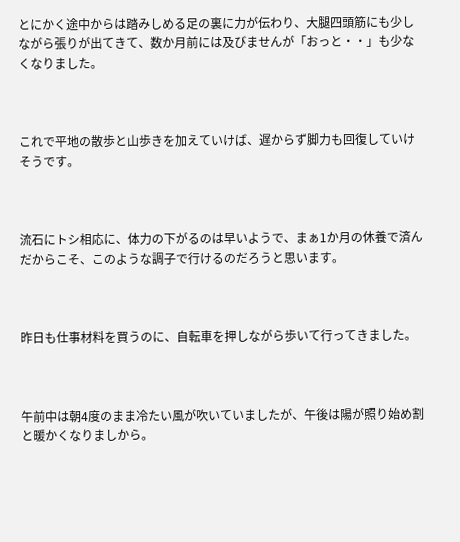とにかく途中からは踏みしめる足の裏に力が伝わり、大腿四頭筋にも少しながら張りが出てきて、数か月前には及びませんが「おっと・・」も少なくなりました。



これで平地の散歩と山歩きを加えていけば、遅からず脚力も回復していけそうです。



流石にトシ相応に、体力の下がるのは早いようで、まぁ1か月の休養で済んだからこそ、このような調子で行けるのだろうと思います。



昨日も仕事材料を買うのに、自転車を押しながら歩いて行ってきました。



午前中は朝4度のまま冷たい風が吹いていましたが、午後は陽が照り始め割と暖かくなりましから。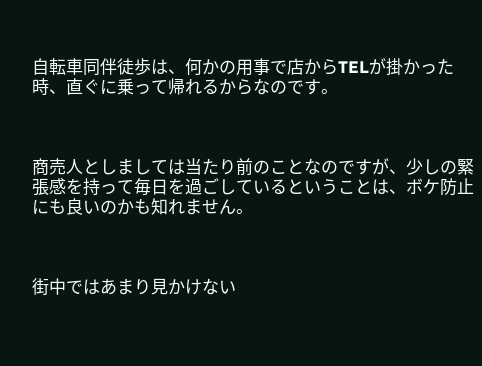自転車同伴徒歩は、何かの用事で店からTELが掛かった時、直ぐに乗って帰れるからなのです。



商売人としましては当たり前のことなのですが、少しの緊張感を持って毎日を過ごしているということは、ボケ防止にも良いのかも知れません。



街中ではあまり見かけない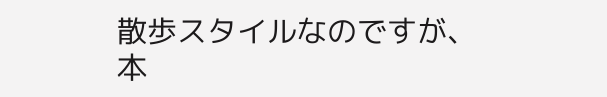散歩スタイルなのですが、本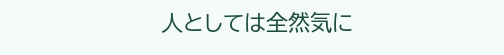人としては全然気に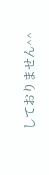しておりません^^